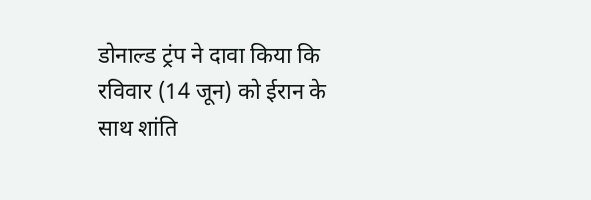डोनाल्ड ट्रंप ने दावा किया कि रविवार (14 जून) को ईरान के साथ शांति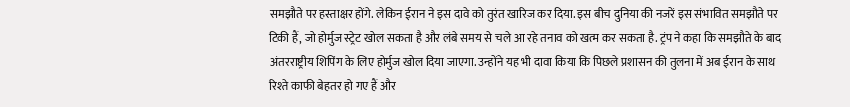समझौते पर हस्ताक्षर होंगे. लेकिन ईरान ने इस दावे को तुरंत खारिज कर दिया. इस बीच दुनिया की नजरें इस संभावित समझौते पर टिकी हैं, जो होर्मुज स्ट्रेट खोल सकता है और लंबे समय से चले आ रहे तनाव को खत्म कर सकता है. ट्रंप ने कहा कि समझौते के बाद अंतरराष्ट्रीय शिपिंग के लिए होर्मुज खोल दिया जाएगा. उन्होंने यह भी दावा किया कि पिछले प्रशासन की तुलना में अब ईरान के साथ रिश्ते काफी बेहतर हो गए हैं और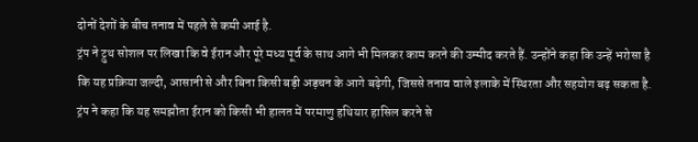दोनों देशों के बीच तनाव में पहले से कमी आई है.
ट्रंप ने ट्रुथ सोशल पर लिखा कि वे ईरान और पूरे मध्य पूर्व के साथ आगे भी मिलकर काम करने की उम्मीद करते हैं. उन्होंने कहा कि उन्हें भरोसा है कि यह प्रक्रिया जल्दी, आसानी से और बिना किसी बड़ी अड़चन के आगे बढ़ेगी, जिससे तनाव वाले इलाके में स्थिरता और सहयोग बढ़ सकता है. ट्रंप ने कहा कि यह समझौता ईरान को किसी भी हालत में परमाणु हथियार हासिल करने से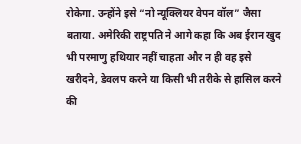रोकेगा. उन्होंने इसे “नो न्यूक्लियर वेपन वॉल” जैसा बताया. अमेरिकी राष्ट्रपति ने आगे कहा कि अब ईरान खुद भी परमाणु हथियार नहीं चाहता और न ही वह इसे खरीदने, डेवलप करने या किसी भी तरीके से हासिल करने की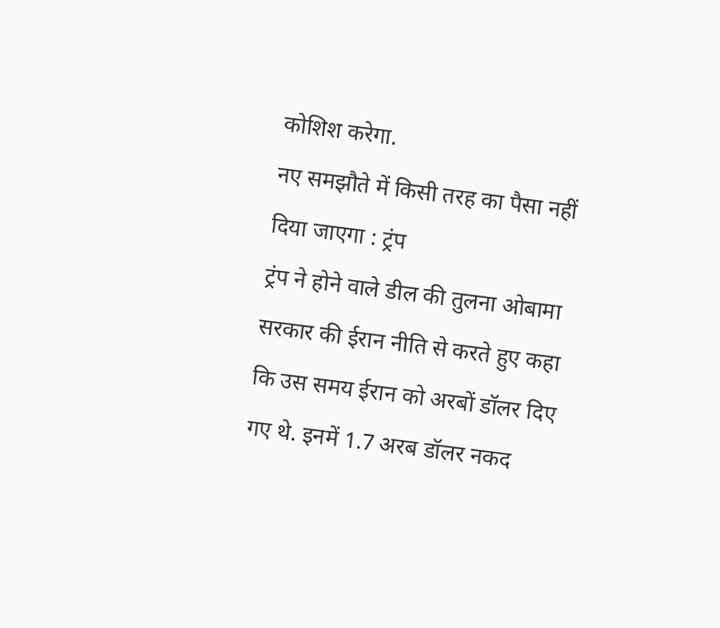कोशिश करेगा.
नए समझौते में किसी तरह का पैसा नहीं दिया जाएगा : ट्रंप
ट्रंप ने होने वाले डील की तुलना ओबामा सरकार की ईरान नीति से करते हुए कहा कि उस समय ईरान को अरबों डॉलर दिए गए थे. इनमें 1.7 अरब डॉलर नकद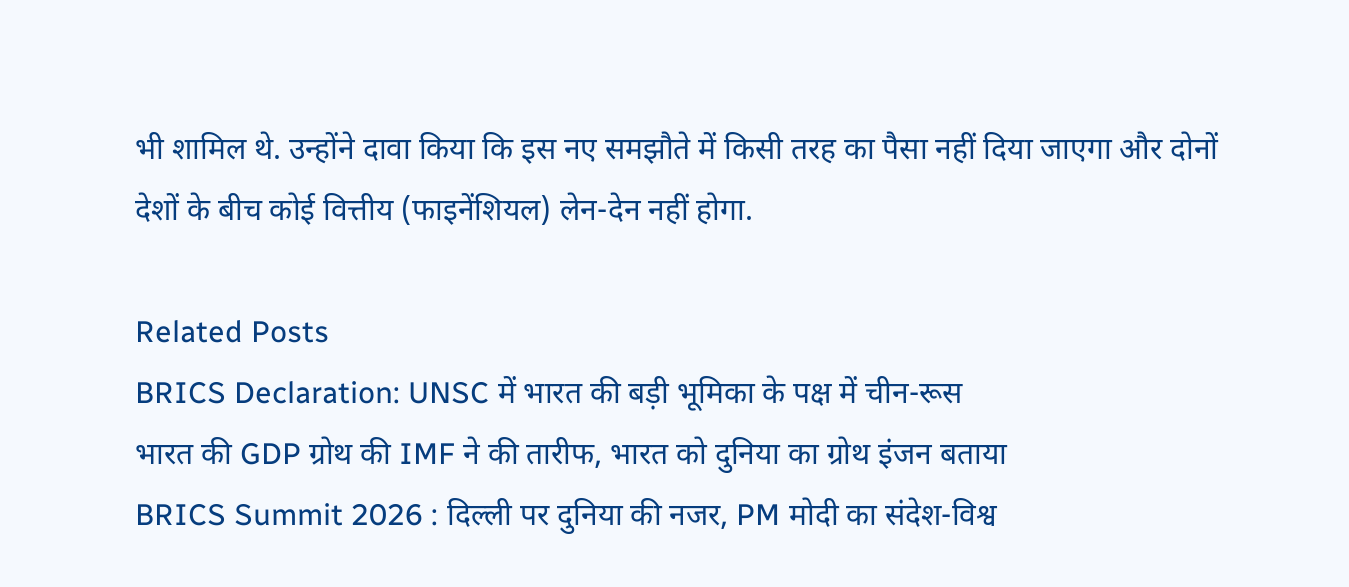भी शामिल थे. उन्होंने दावा किया कि इस नए समझौते में किसी तरह का पैसा नहीं दिया जाएगा और दोनों देशों के बीच कोई वित्तीय (फाइनेंशियल) लेन-देन नहीं होगा.

Related Posts
BRICS Declaration: UNSC में भारत की बड़ी भूमिका के पक्ष में चीन-रूस
भारत की GDP ग्रोथ की IMF ने की तारीफ, भारत को दुनिया का ग्रोथ इंजन बताया
BRICS Summit 2026 : दिल्ली पर दुनिया की नजर, PM मोदी का संदेश-विश्व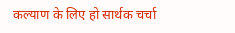कल्याण के लिए हो सार्थक चर्चा